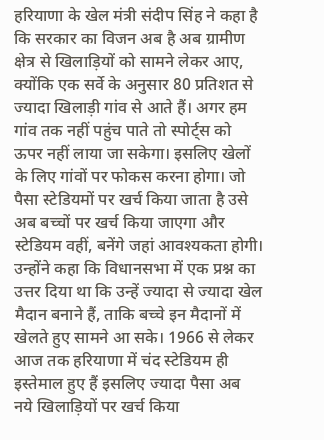हरियाणा के खेल मंत्री संदीप सिंह ने कहा है कि सरकार का विजन अब है अब ग्रामीण क्षेत्र से खिलाड़ियों को सामने लेकर आए, क्योंकि एक सर्वे के अनुसार 80 प्रतिशत से ज्यादा खिलाड़ी गांव से आते हैं। अगर हम गांव तक नहीं पहुंच पाते तो स्पोर्ट्स को ऊपर नहीं लाया जा सकेगा। इसलिए खेलों के लिए गांवों पर फोकस करना होगा। जो पैसा स्टेडियमों पर खर्च किया जाता है उसे अब बच्चों पर खर्च किया जाएगा और स्टेडियम वहीं, बनेंगे जहां आवश्यकता होगी। उन्होंने कहा कि विधानसभा में एक प्रश्न का उत्तर दिया था कि उन्हें ज्यादा से ज्यादा खेल मैदान बनाने हैं, ताकि बच्चे इन मैदानों में खेलते हुए सामने आ सके। 1966 से लेकर आज तक हरियाणा में चंद स्टेडियम ही इस्तेमाल हुए हैं इसलिए ज्यादा पैसा अब नये खिलाड़ियों पर खर्च किया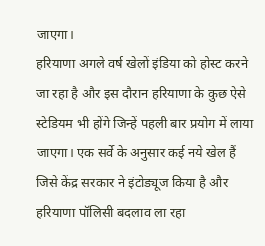जाएगा।
हरियाणा अगले वर्ष खेलों इंडिया को होस्ट करने जा रहा है और इस दौरान हरियाणा के कुछ ऐसे स्टेडियम भी होंगे जिन्हें पहली बार प्रयोग में लाया जाएगा। एक सर्वे के अनुसार कई नये खेल हैं जिसे केंद्र सरकार ने इंटोड्यूज किया है और हरियाणा पॉलिसी बदलाव ला रहा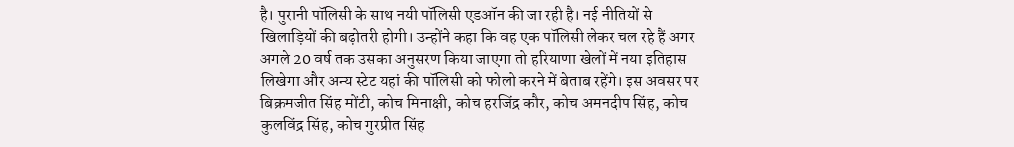है। पुरानी पॉलिसी के साथ नयी पॉलिसी एडऑन की जा रही है। नई नीतियों से खिलाड़ियों की बढ़ोतरी होगी। उन्होंने कहा कि वह एक पॉलिसी लेकर चल रहे हैं अगर अगले 20 वर्ष तक उसका अनुसरण किया जाएगा तो हरियाणा खेलों में नया इतिहास लिखेगा और अन्य स्टेट यहां की पॉलिसी को फोलो करने में बेताब रहेंगे। इस अवसर पर बिक्रमजीत सिंह मोंटी, कोच मिनाक्षी, कोच हरजिंद्र कौर, कोच अमनदीप सिंह, कोच कुलविंद्र सिंह, कोच गुरप्रीत सिंह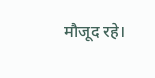मौजूद रहे।